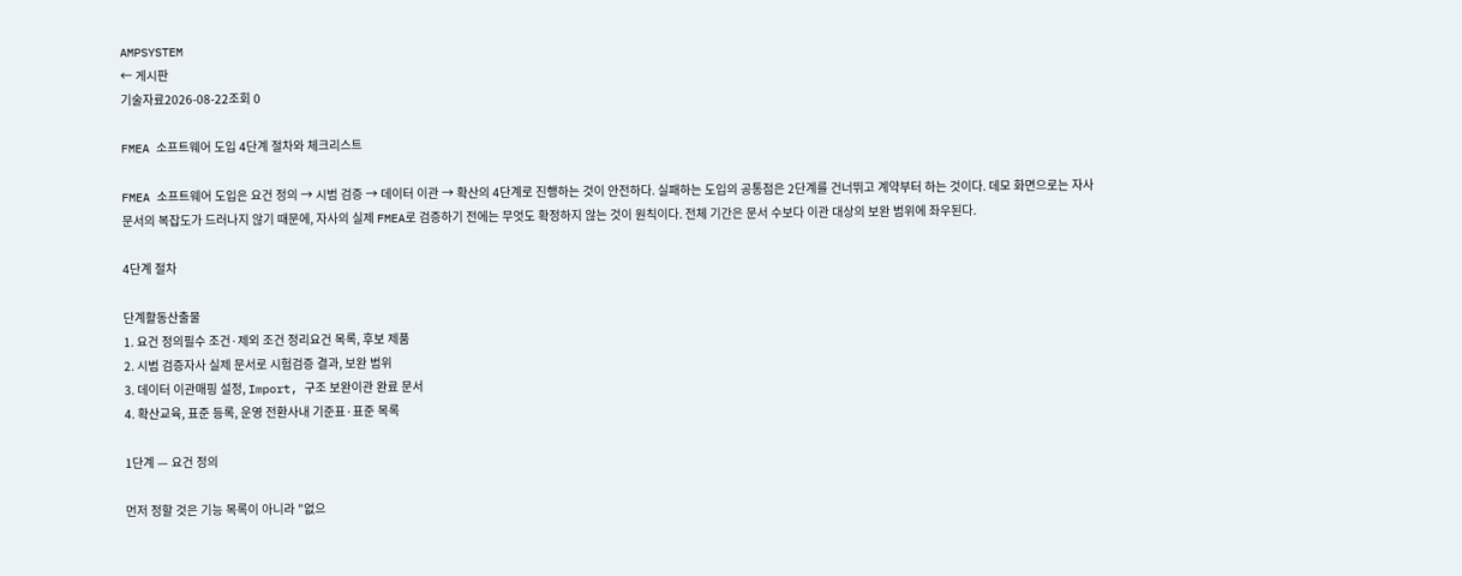AMPSYSTEM
← 게시판
기술자료2026-08-22조회 0

FMEA 소프트웨어 도입 4단계 절차와 체크리스트

FMEA 소프트웨어 도입은 요건 정의 → 시범 검증 → 데이터 이관 → 확산의 4단계로 진행하는 것이 안전하다. 실패하는 도입의 공통점은 2단계를 건너뛰고 계약부터 하는 것이다. 데모 화면으로는 자사 문서의 복잡도가 드러나지 않기 때문에, 자사의 실제 FMEA로 검증하기 전에는 무엇도 확정하지 않는 것이 원칙이다. 전체 기간은 문서 수보다 이관 대상의 보완 범위에 좌우된다.

4단계 절차

단계활동산출물
1. 요건 정의필수 조건·제외 조건 정리요건 목록, 후보 제품
2. 시범 검증자사 실제 문서로 시험검증 결과, 보완 범위
3. 데이터 이관매핑 설정, Import, 구조 보완이관 완료 문서
4. 확산교육, 표준 등록, 운영 전환사내 기준표·표준 목록

1단계 — 요건 정의

먼저 정할 것은 기능 목록이 아니라 "없으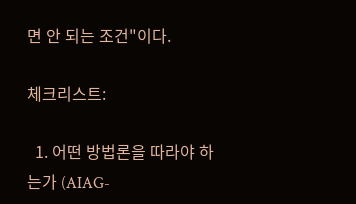면 안 되는 조건"이다.

체크리스트:

  1. 어떤 방법론을 따라야 하는가 (AIAG-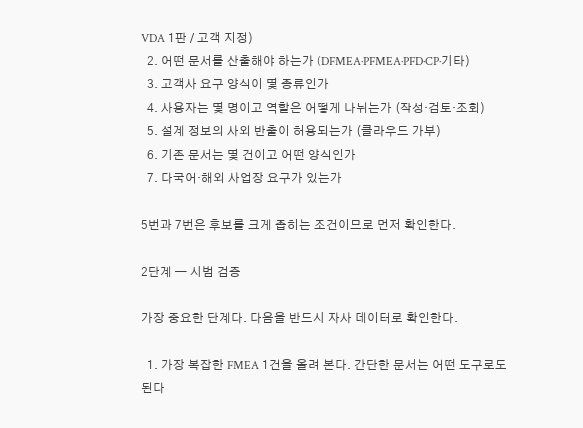VDA 1판 / 고객 지정)
  2. 어떤 문서를 산출해야 하는가 (DFMEA·PFMEA·PFD·CP·기타)
  3. 고객사 요구 양식이 몇 종류인가
  4. 사용자는 몇 명이고 역할은 어떻게 나뉘는가 (작성·검토·조회)
  5. 설계 정보의 사외 반출이 허용되는가 (클라우드 가부)
  6. 기존 문서는 몇 건이고 어떤 양식인가
  7. 다국어·해외 사업장 요구가 있는가

5번과 7번은 후보를 크게 좁히는 조건이므로 먼저 확인한다.

2단계 — 시범 검증

가장 중요한 단계다. 다음을 반드시 자사 데이터로 확인한다.

  1. 가장 복잡한 FMEA 1건을 올려 본다. 간단한 문서는 어떤 도구로도 된다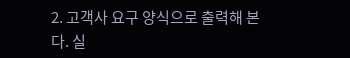2. 고객사 요구 양식으로 출력해 본다. 실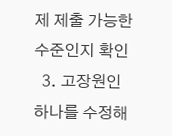제 제출 가능한 수준인지 확인
  3. 고장원인 하나를 수정해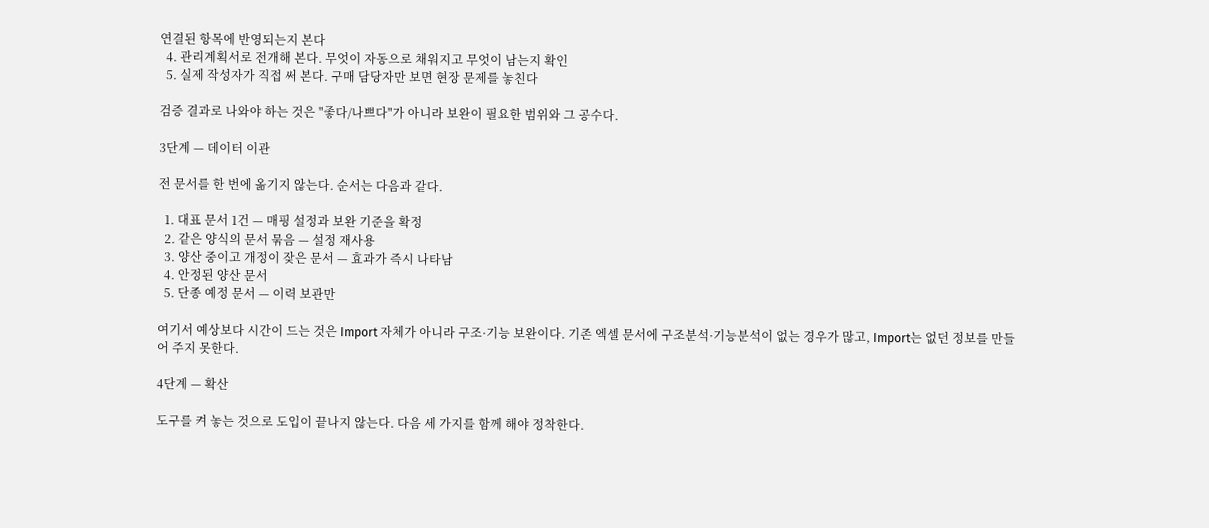연결된 항목에 반영되는지 본다
  4. 관리계획서로 전개해 본다. 무엇이 자동으로 채워지고 무엇이 남는지 확인
  5. 실제 작성자가 직접 써 본다. 구매 담당자만 보면 현장 문제를 놓친다

검증 결과로 나와야 하는 것은 "좋다/나쁘다"가 아니라 보완이 필요한 범위와 그 공수다.

3단계 — 데이터 이관

전 문서를 한 번에 옮기지 않는다. 순서는 다음과 같다.

  1. 대표 문서 1건 — 매핑 설정과 보완 기준을 확정
  2. 같은 양식의 문서 묶음 — 설정 재사용
  3. 양산 중이고 개정이 잦은 문서 — 효과가 즉시 나타남
  4. 안정된 양산 문서
  5. 단종 예정 문서 — 이력 보관만

여기서 예상보다 시간이 드는 것은 Import 자체가 아니라 구조·기능 보완이다. 기존 엑셀 문서에 구조분석·기능분석이 없는 경우가 많고, Import는 없던 정보를 만들어 주지 못한다.

4단계 — 확산

도구를 켜 놓는 것으로 도입이 끝나지 않는다. 다음 세 가지를 함께 해야 정착한다.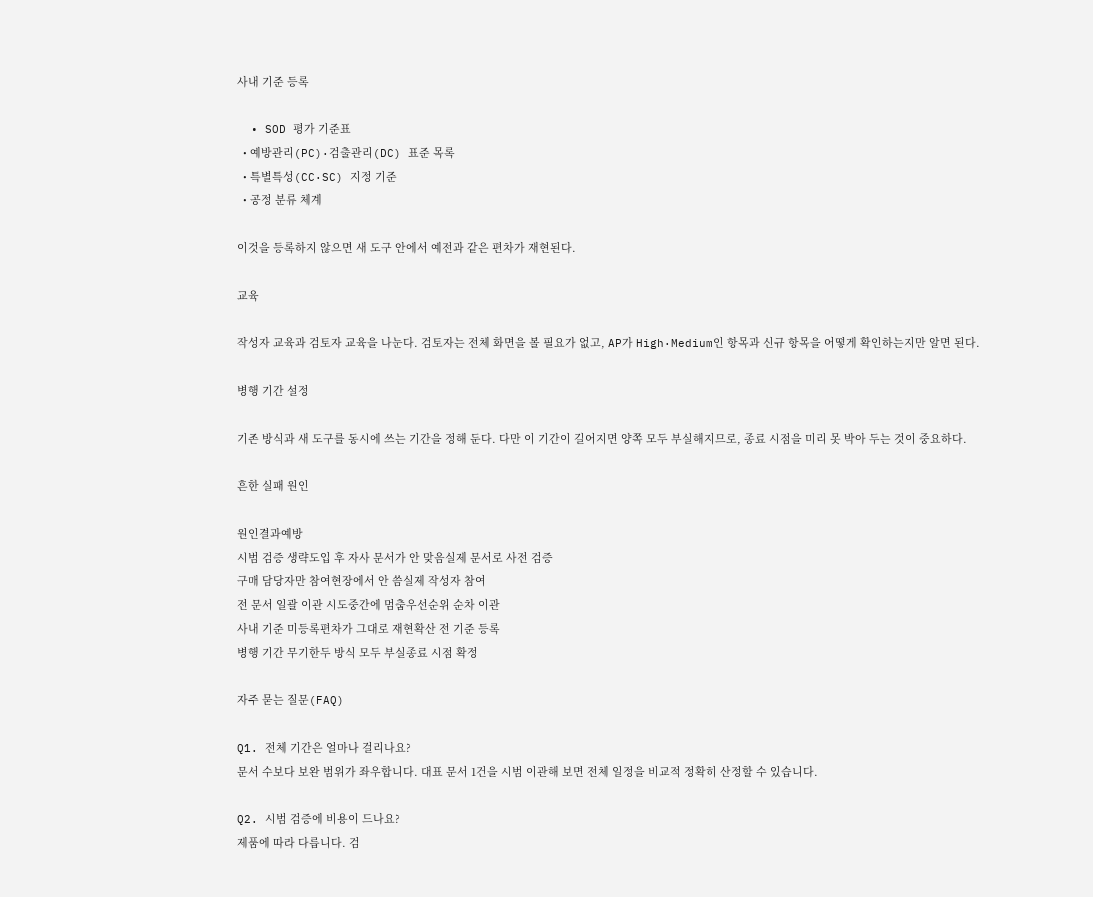사내 기준 등록

  • SOD 평가 기준표
  • 예방관리(PC)·검출관리(DC) 표준 목록
  • 특별특성(CC·SC) 지정 기준
  • 공정 분류 체계

이것을 등록하지 않으면 새 도구 안에서 예전과 같은 편차가 재현된다.

교육

작성자 교육과 검토자 교육을 나눈다. 검토자는 전체 화면을 볼 필요가 없고, AP가 High·Medium인 항목과 신규 항목을 어떻게 확인하는지만 알면 된다.

병행 기간 설정

기존 방식과 새 도구를 동시에 쓰는 기간을 정해 둔다. 다만 이 기간이 길어지면 양쪽 모두 부실해지므로, 종료 시점을 미리 못 박아 두는 것이 중요하다.

흔한 실패 원인

원인결과예방
시범 검증 생략도입 후 자사 문서가 안 맞음실제 문서로 사전 검증
구매 담당자만 참여현장에서 안 씀실제 작성자 참여
전 문서 일괄 이관 시도중간에 멈춤우선순위 순차 이관
사내 기준 미등록편차가 그대로 재현확산 전 기준 등록
병행 기간 무기한두 방식 모두 부실종료 시점 확정

자주 묻는 질문(FAQ)

Q1. 전체 기간은 얼마나 걸리나요?
문서 수보다 보완 범위가 좌우합니다. 대표 문서 1건을 시범 이관해 보면 전체 일정을 비교적 정확히 산정할 수 있습니다.

Q2. 시범 검증에 비용이 드나요?
제품에 따라 다릅니다. 검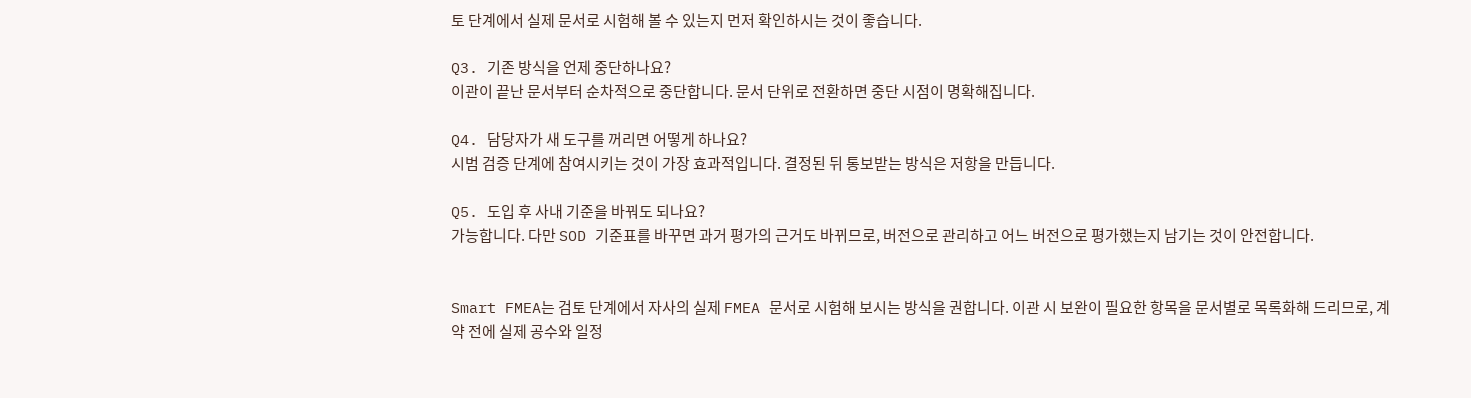토 단계에서 실제 문서로 시험해 볼 수 있는지 먼저 확인하시는 것이 좋습니다.

Q3. 기존 방식을 언제 중단하나요?
이관이 끝난 문서부터 순차적으로 중단합니다. 문서 단위로 전환하면 중단 시점이 명확해집니다.

Q4. 담당자가 새 도구를 꺼리면 어떻게 하나요?
시범 검증 단계에 참여시키는 것이 가장 효과적입니다. 결정된 뒤 통보받는 방식은 저항을 만듭니다.

Q5. 도입 후 사내 기준을 바꿔도 되나요?
가능합니다. 다만 SOD 기준표를 바꾸면 과거 평가의 근거도 바뀌므로, 버전으로 관리하고 어느 버전으로 평가했는지 남기는 것이 안전합니다.


Smart FMEA는 검토 단계에서 자사의 실제 FMEA 문서로 시험해 보시는 방식을 권합니다. 이관 시 보완이 필요한 항목을 문서별로 목록화해 드리므로, 계약 전에 실제 공수와 일정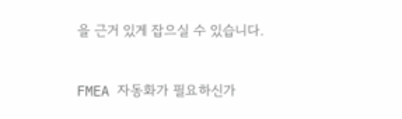을 근거 있게 잡으실 수 있습니다.


FMEA 자동화가 필요하신가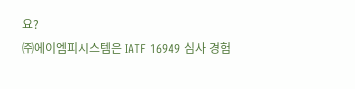요?
㈜에이엠피시스템은 IATF 16949 심사 경험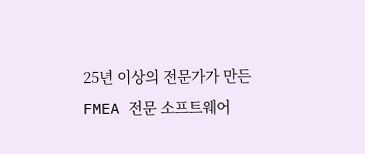25년 이상의 전문가가 만든
FMEA 전문 소프트웨어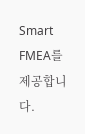Smart FMEA를 제공합니다.